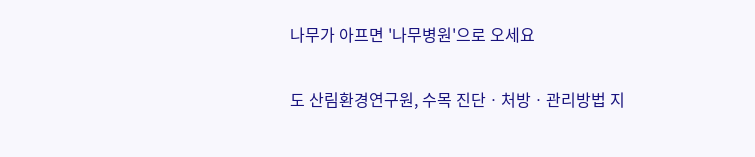나무가 아프면 '나무병원'으로 오세요

도 산림환경연구원, 수목 진단ㆍ처방ㆍ관리방법 지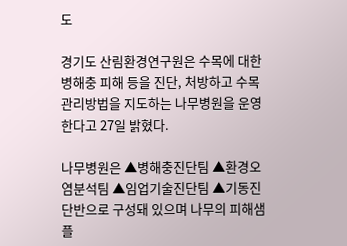도

경기도 산림환경연구원은 수목에 대한 병해충 피해 등을 진단, 처방하고 수목 관리방법을 지도하는 나무병원을 운영한다고 27일 밝혔다.

나무병원은 ▲병해충진단팀 ▲환경오염분석팀 ▲임업기술진단팀 ▲기동진단반으로 구성돼 있으며 나무의 피해샘플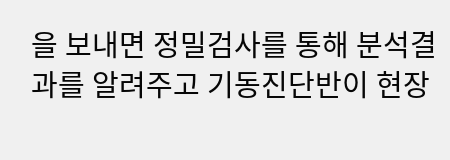을 보내면 정밀검사를 통해 분석결과를 알려주고 기동진단반이 현장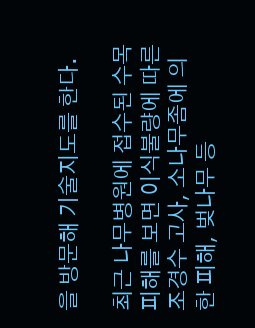을 방문해 기술지도를 한다.

최근 나무병원에 접수된 수목피해를 보면 이식불량에 따른 조경수 고사, 소나무좀에 의한 피해, 벚나무 등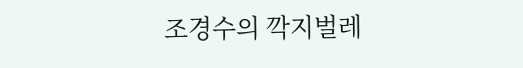조경수의 깍지벌레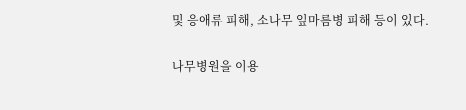및 응애류 피해, 소나무 잎마름병 피해 등이 있다.

나무병원을 이용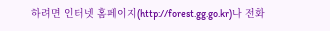하려면 인터넷 홈페이지(http://forest.gg.go.kr)나 전화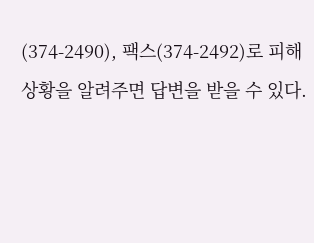(374-2490), 팩스(374-2492)로 피해상황을 알려주면 답변을 받을 수 있다.